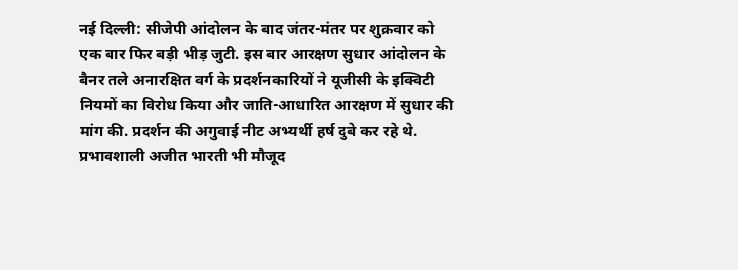नई दिल्ली: सीजेपी आंदोलन के बाद जंतर-मंतर पर शुक्रवार को एक बार फिर बड़ी भीड़ जुटी. इस बार आरक्षण सुधार आंदोलन के बैनर तले अनारक्षित वर्ग के प्रदर्शनकारियों ने यूजीसी के इक्विटी नियमों का विरोध किया और जाति-आधारित आरक्षण में सुधार की मांग की. प्रदर्शन की अगुवाई नीट अभ्यर्थी हर्ष दुबे कर रहे थे. प्रभावशाली अजीत भारती भी मौजूद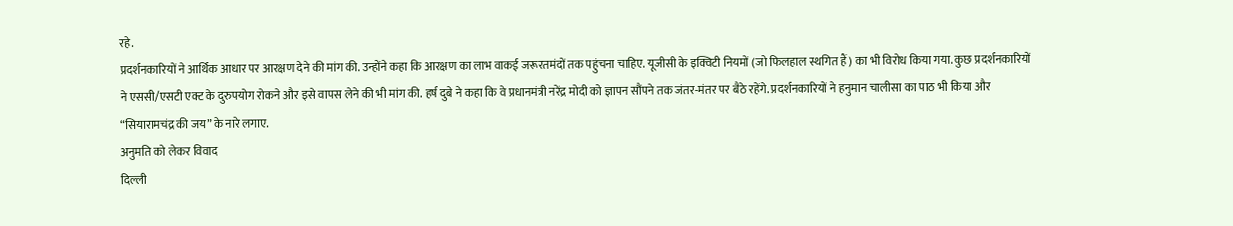रहे.
प्रदर्शनकारियों ने आर्थिक आधार पर आरक्षण देने की मांग की. उन्होंने कहा कि आरक्षण का लाभ वाकई जरूरतमंदों तक पहुंचना चाहिए. यूजीसी के इक्विटी नियमों (जो फिलहाल स्थगित हैं) का भी विरोध किया गया. कुछ प्रदर्शनकारियों ने एससी/एसटी एक्ट के दुरुपयोग रोकने और इसे वापस लेने की भी मांग की. हर्ष दुबे ने कहा कि वे प्रधानमंत्री नरेंद्र मोदी को ज्ञापन सौंपने तक जंतर-मंतर पर बैठे रहेंगे. प्रदर्शनकारियों ने हनुमान चालीसा का पाठ भी किया और “सियारामचंद्र की जय” के नारे लगाए.
अनुमति को लेकर विवाद
दिल्ली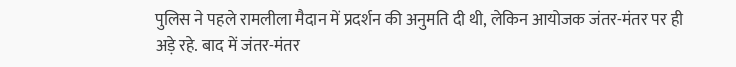पुलिस ने पहले रामलीला मैदान में प्रदर्शन की अनुमति दी थी, लेकिन आयोजक जंतर-मंतर पर ही अड़े रहे. बाद में जंतर-मंतर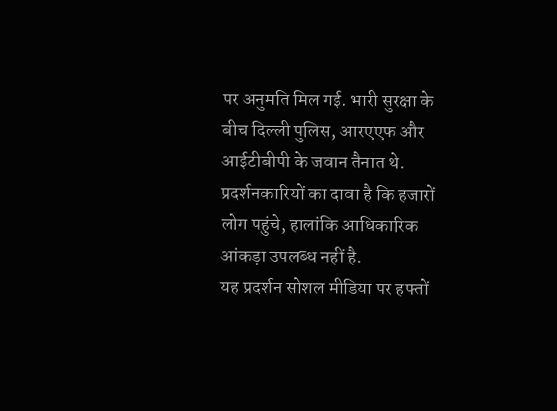पर अनुमति मिल गई. भारी सुरक्षा के बीच दिल्ली पुलिस, आरएएफ और आईटीबीपी के जवान तैनात थे. प्रदर्शनकारियों का दावा है कि हजारों लोग पहुंचे, हालांकि आधिकारिक आंकड़ा उपलब्ध नहीं है.
यह प्रदर्शन सोशल मीडिया पर हफ्तों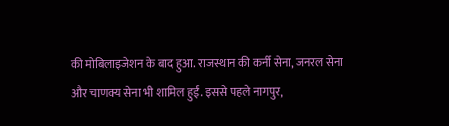की मोबिलाइजेशन के बाद हुआ. राजस्थान की कर्नी सेना, जनरल सेना और चाणक्य सेना भी शामिल हुईं. इससे पहले नागपुर,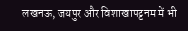लखनऊ, जयपुर और विशाखापट्टनम में भी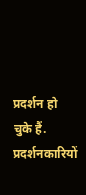प्रदर्शन हो चुके हैं. प्रदर्शनकारियों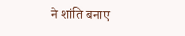ने शांति बनाए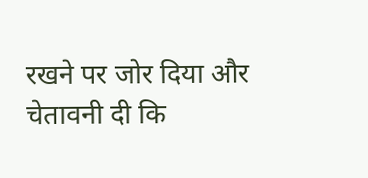रखने पर जोर दिया और चेतावनी दी कि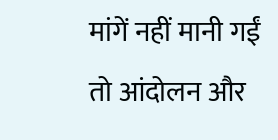मांगें नहीं मानी गईं तो आंदोलन और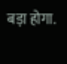बड़ा होगा.